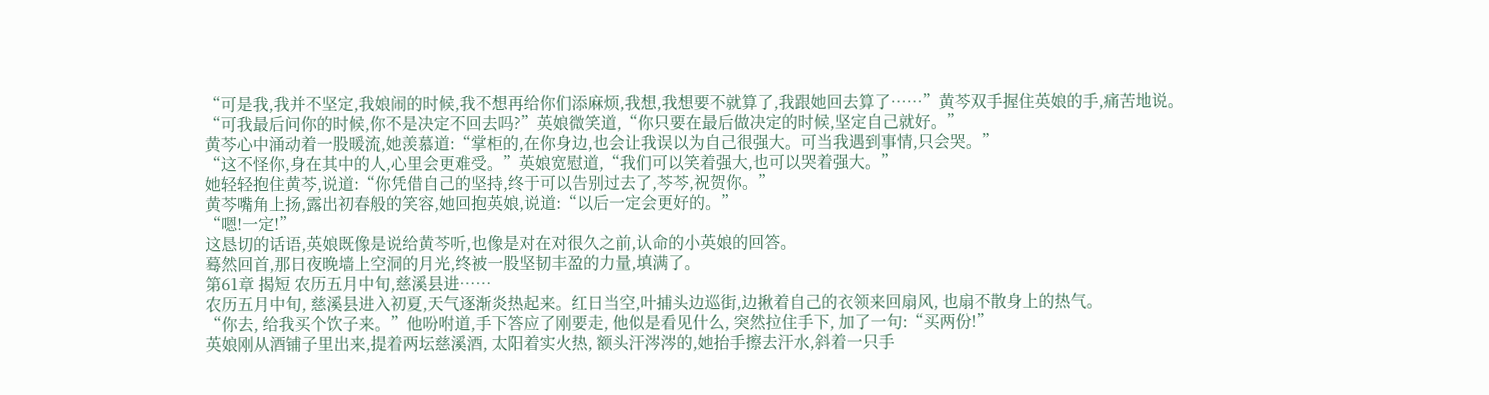“可是我,我并不坚定,我娘闹的时候,我不想再给你们添麻烦,我想,我想要不就算了,我跟她回去算了……”黄芩双手握住英娘的手,痛苦地说。
“可我最后问你的时候,你不是决定不回去吗?”英娘微笑道,“你只要在最后做决定的时候,坚定自己就好。”
黄芩心中涌动着一股暖流,她羡慕道:“掌柜的,在你身边,也会让我误以为自己很强大。可当我遇到事情,只会哭。”
“这不怪你,身在其中的人,心里会更难受。”英娘宽慰道,“我们可以笑着强大,也可以哭着强大。”
她轻轻抱住黄芩,说道:“你凭借自己的坚持,终于可以告别过去了,芩芩,祝贺你。”
黄芩嘴角上扬,露出初春般的笑容,她回抱英娘,说道:“以后一定会更好的。”
“嗯!一定!”
这恳切的话语,英娘既像是说给黄芩听,也像是对在对很久之前,认命的小英娘的回答。
蓦然回首,那日夜晚墙上空洞的月光,终被一股坚韧丰盈的力量,填满了。
第61章 揭短 农历五月中旬,慈溪县进……
农历五月中旬, 慈溪县进入初夏,天气逐渐炎热起来。红日当空,叶捕头边巡街,边揪着自己的衣领来回扇风, 也扇不散身上的热气。
“你去, 给我买个饮子来。”他吩咐道,手下答应了刚要走, 他似是看见什么, 突然拉住手下, 加了一句:“买两份!”
英娘刚从酒铺子里出来,提着两坛慈溪酒, 太阳着实火热, 额头汗涔涔的,她抬手擦去汗水,斜着一只手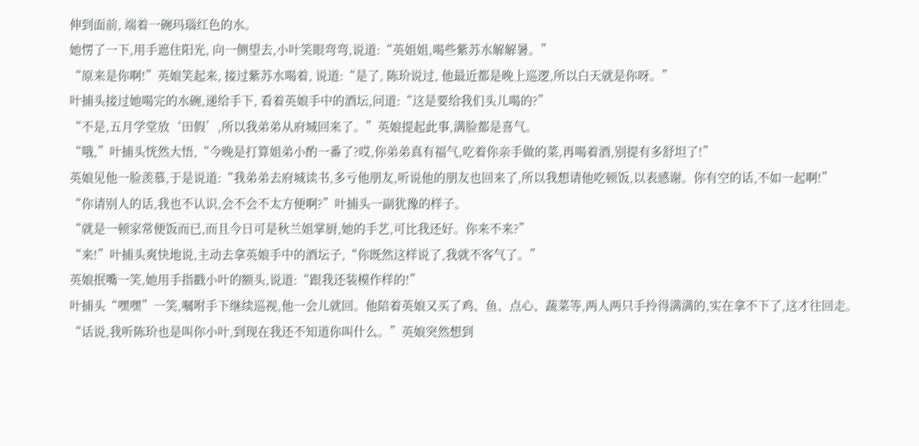伸到面前, 端着一碗玛瑙红色的水。
她愣了一下,用手遮住阳光, 向一侧望去,小叶笑眼弯弯,说道:“英姐姐,喝些紫苏水解解暑。”
“原来是你啊!”英娘笑起来, 接过紫苏水喝着, 说道:“是了, 陈玠说过, 他最近都是晚上巡逻,所以白天就是你呀。”
叶捕头接过她喝完的水碗,递给手下, 看着英娘手中的酒坛,问道:“这是要给我们头儿喝的?”
“不是,五月学堂放‘田假’,所以我弟弟从府城回来了。”英娘提起此事,满脸都是喜气。
“哦,”叶捕头恍然大悟,“今晚是打算姐弟小酌一番了?哎,你弟弟真有福气,吃着你亲手做的菜,再喝着酒,别提有多舒坦了!”
英娘见他一脸羡慕,于是说道:“我弟弟去府城读书,多亏他朋友,听说他的朋友也回来了,所以我想请他吃顿饭,以表感谢。你有空的话,不如一起啊!”
“你请别人的话,我也不认识,会不会不太方便啊?”叶捕头一副犹豫的样子。
“就是一顿家常便饭而已,而且今日可是秋兰姐掌厨,她的手艺,可比我还好。你来不来?”
“来!”叶捕头爽快地说,主动去拿英娘手中的酒坛子,“你既然这样说了,我就不客气了。”
英娘抿嘴一笑,她用手指戳小叶的额头,说道:“跟我还装模作样的!”
叶捕头“嘿嘿”一笑,嘱咐手下继续巡视,他一会儿就回。他陪着英娘又买了鸡、鱼、点心、蔬菜等,两人两只手拎得满满的,实在拿不下了,这才往回走。
“话说,我听陈玠也是叫你小叶,到现在我还不知道你叫什么。”英娘突然想到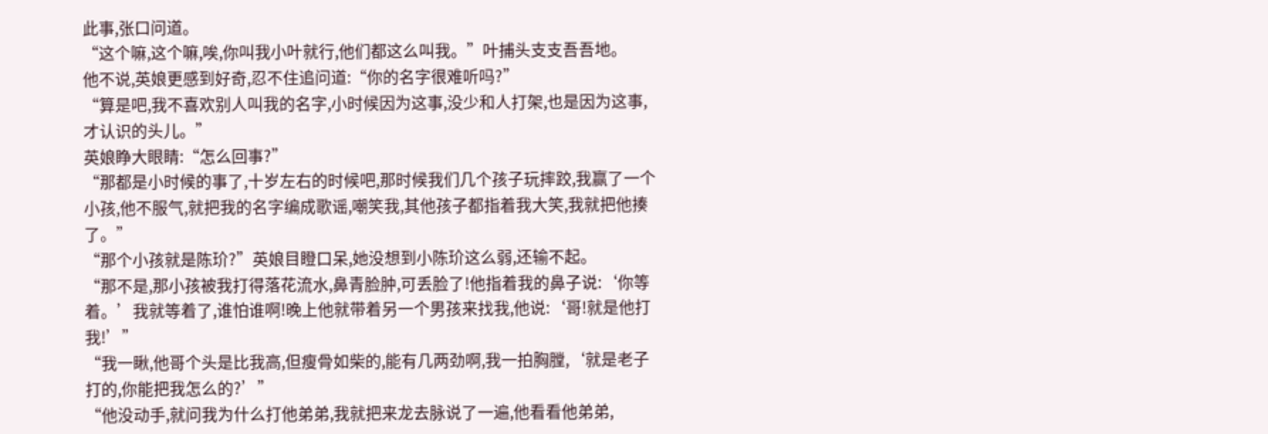此事,张口问道。
“这个嘛,这个嘛,唉,你叫我小叶就行,他们都这么叫我。”叶捕头支支吾吾地。
他不说,英娘更感到好奇,忍不住追问道:“你的名字很难听吗?”
“算是吧,我不喜欢别人叫我的名字,小时候因为这事,没少和人打架,也是因为这事,才认识的头儿。”
英娘睁大眼睛:“怎么回事?”
“那都是小时候的事了,十岁左右的时候吧,那时候我们几个孩子玩摔跤,我赢了一个小孩,他不服气,就把我的名字编成歌谣,嘲笑我,其他孩子都指着我大笑,我就把他揍了。”
“那个小孩就是陈玠?”英娘目瞪口呆,她没想到小陈玠这么弱,还输不起。
“那不是,那小孩被我打得落花流水,鼻青脸肿,可丢脸了!他指着我的鼻子说:‘你等着。’我就等着了,谁怕谁啊!晚上他就带着另一个男孩来找我,他说:‘哥!就是他打我!’”
“我一瞅,他哥个头是比我高,但瘦骨如柴的,能有几两劲啊,我一拍胸膛,‘就是老子打的,你能把我怎么的?’”
“他没动手,就问我为什么打他弟弟,我就把来龙去脉说了一遍,他看看他弟弟,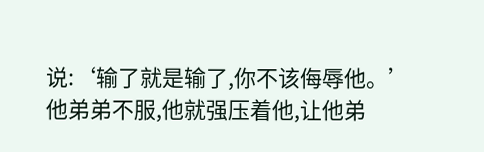说:‘输了就是输了,你不该侮辱他。’他弟弟不服,他就强压着他,让他弟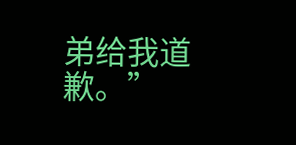弟给我道歉。”